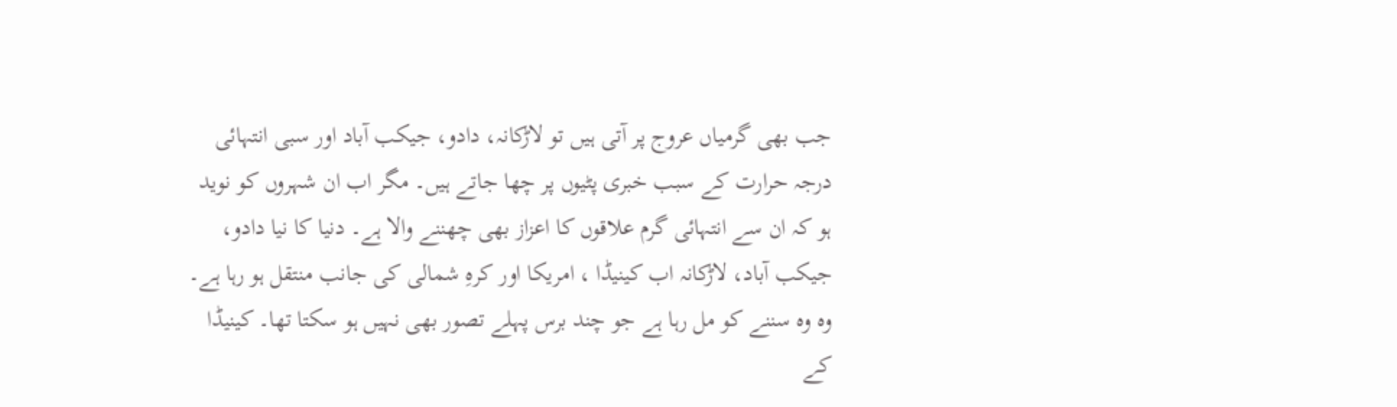جب بھی گرمیاں عروج پر آتی ہیں تو لاڑکانہ، دادو، جیکب آباد اور سبی انتہائی درجہ حرارت کے سبب خبری پٹیوں پر چھا جاتے ہیں۔ مگر اب ان شہروں کو نوید ہو کہ ان سے انتہائی گرم علاقوں کا اعزاز بھی چھننے والا ہے۔ دنیا کا نیا دادو، جیکب آباد، لاڑکانہ اب کینیڈا ، امریکا اور کرہِ شمالی کی جانب منتقل ہو رہا ہے۔
وہ وہ سننے کو مل رہا ہے جو چند برس پہلے تصور بھی نہیں ہو سکتا تھا۔ کینیڈا کے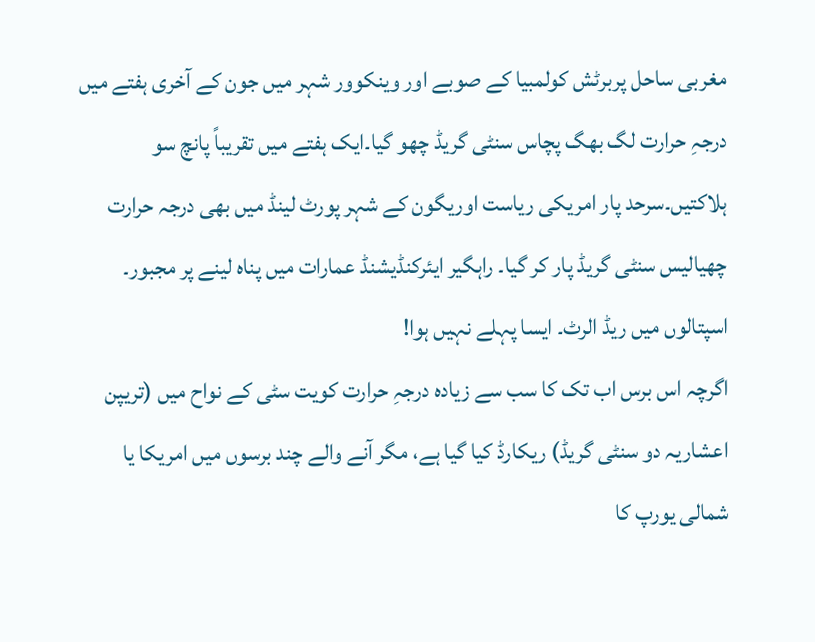مغربی ساحل پربرٹش کولمبیا کے صوبے اور وینکوور شہر میں جون کے آخری ہفتے میں درجہِ حرارت لگ بھگ پچاس سنٹی گریڈ چھو گیا۔ایک ہفتے میں تقریباً پانچ سو ہلاکتیں۔سرحد پار امریکی ریاست اوریگون کے شہر پورٹ لینڈ میں بھی درجہ حرارت چھیالیس سنٹی گریڈ پار کر گیا۔ راہگیر ایئرکنڈیشنڈ عمارات میں پناہ لینے پر مجبور۔ اسپتالوں میں ریڈ الرٹ۔ ایسا پہلے نہیں ہوا!
اگرچہ اس برس اب تک کا سب سے زیادہ درجہِ حرارت کویت سٹی کے نواح میں (تریپن اعشاریہ دو سنٹی گریڈ) ریکارڈ کیا گیا ہے، مگر آنے والے چند برسوں میں امریکا یا شمالی یورپ کا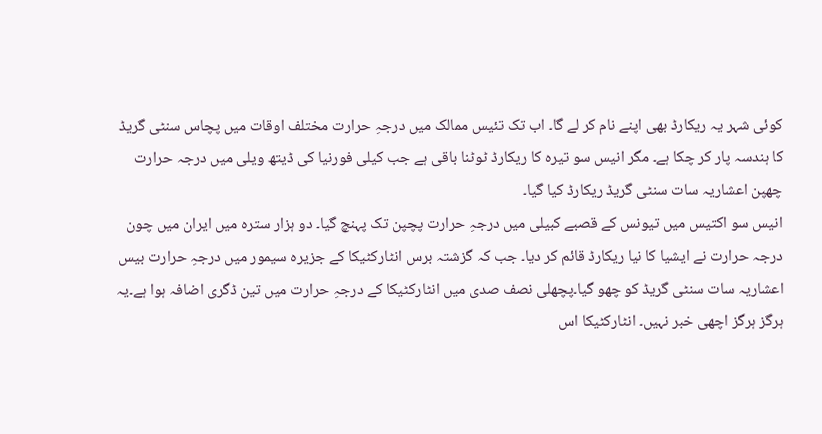کوئی شہر یہ ریکارڈ بھی اپنے نام کر لے گا۔ اب تک تئیس ممالک میں درجہِ حرارت مختلف اوقات میں پچاس سنٹی گریڈ کا ہندسہ پار کر چکا ہے۔ مگر انیس سو تیرہ کا ریکارڈ ٹوٹنا باقی ہے جب کیلی فورنیا کی ڈیتھ ویلی میں درجہ حرارت چھپن اعشاریہ سات سنٹی گریڈ ریکارڈ کیا گیا۔
انیس سو اکتیس میں تیونس کے قصبے کبیلی میں درجہِ حرارت پچپن تک پہنچ گیا۔ دو ہزار سترہ میں ایران میں چون درجہ حرارت نے ایشیا کا نیا ریکارڈ قائم کر دیا۔ جب کہ گزشتہ برس انٹارکٹیکا کے جزیرہ سیمور میں درجہِ حرارت بیس اعشاریہ سات سنٹی گریڈ کو چھو گیا۔پچھلی نصف صدی میں انٹارکٹیکا کے درجہِ حرارت میں تین ڈگری اضافہ ہوا ہے۔یہ ہرگز ہرگز اچھی خبر نہیں۔ انٹارکٹیکا اس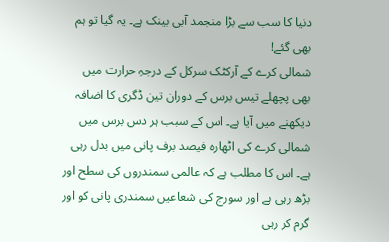دنیا کا سب سے بڑا منجمد آبی بینک ہے۔ یہ گیا تو ہم بھی گئے!
شمالی کرے کے آرکٹک سرکل کے درجہِ حرارت میں بھی پچھلے تیس برس کے دوران تین ڈگری کا اضافہ دیکھنے میں آیا ہے۔ اس کے سبب ہر دس برس میں شمالی کرے کی اٹھارہ فیصد برف پانی میں بدل رہی ہے۔ اس کا مطلب ہے کہ عالمی سمندروں کی سطح اور بڑھ رہی ہے اور سورج کی شعاعیں سمندری پانی کو اور گرم کر رہی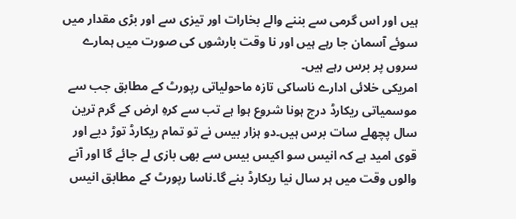ہیں اور اس گرمی سے بننے والے بخارات اور تیزی سے اور بڑی مقدار میں سوئے آسمان جا رہے ہیں اور نا وقت بارشوں کی صورت میں ہمارے سروں پر برس رہے ہیں۔
امریکی خلائی ادارے ناساکی تازہ ماحولیاتی رپورٹ کے مطابق جب سے موسمیاتی ریکارڈ درج ہونا شروع ہوا ہے تب سے کرہِ ارض کے گرم ترین سال پچھلے سات برس ہیں۔دو ہزار بیس نے تو تمام ریکارڈ توڑ دیے اور قوی امید ہے کہ انیس سو اکیس بیس سے بھی بازی لے جائے گا اور آنے والوں وقت میں ہر سال نیا ریکارڈ بنے گا۔ناسا رپورٹ کے مطابق انیس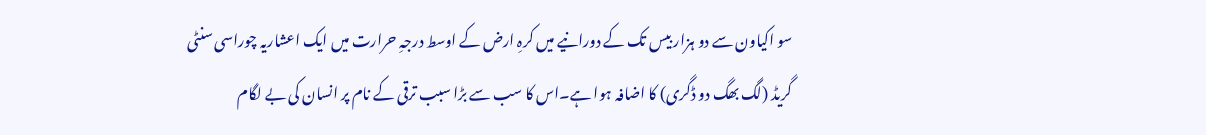سو اکیاون سے دو ہزار بیس تک کے دورانیے میں کرہِ ارض کے اوسط درجہِ حرارت میں ایک اعشاریہ چوراسی سنٹی گریڈ (لگ بھگ دو ڈگری) کا اضافہ ہوا ہے۔اس کا سب سے بڑا سبب ترقی کے نام پر انسان کی بے لگام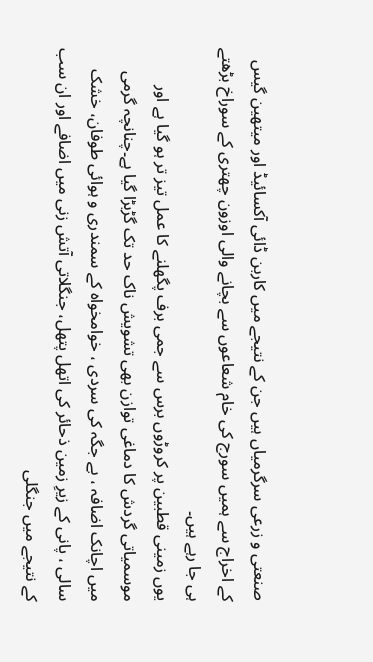صنعتی و زرعی سرگرمیاں ہیں جن کے نتیجے میں کاربن ڈائی آکسائیڈ اور میتھین گیس کے اخراج سے ہمیں سورج کی خام شعاعوں سے بچانے والی اوزون چھتری کے سوراخ بڑھتے ہی جا رہے ہیں۔
یوں زمینی قطبین پر کروڑوں برس سے جمی برف پگھلنے کا عمل تیز تر ہو گیا ہے اور موسمیاتی گردش کا دماغی توازن بھی تشویش ناک حد تک گڑبڑا گیا ہے۔چنانچہ گرمی میں اچانک اضافہ ، بے جگہ کی سردی ، خوامخواہ کے سمندری و ہوائی طوفان، خشک سالی ، پانی کے زیرِ زمین ذحائر کی اتھل پتھل، جنگلاتی آتش زنی میں اضافے اور ان سب کے نتیجے میں جنگلی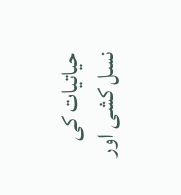حیاتیات کی نسل کشی اور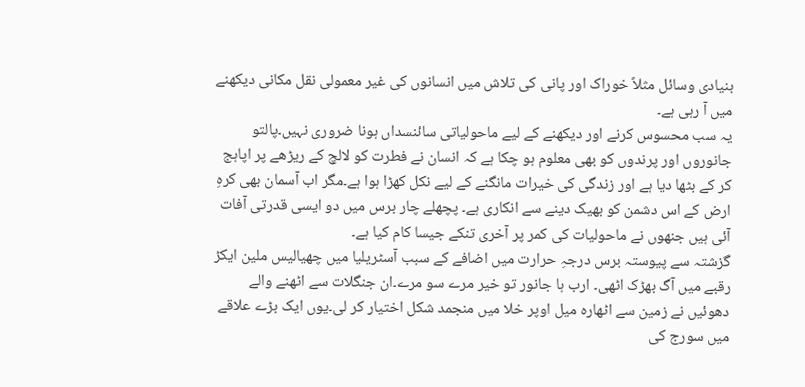بنیادی وسائل مثلاً خوراک اور پانی کی تلاش میں انسانوں کی غیر معمولی نقل مکانی دیکھنے میں آ رہی ہے۔
یہ سب محسوس کرنے اور دیکھنے کے لیے ماحولیاتی سائنسداں ہونا ضروری نہیں۔پالتو جانوروں اور پرندوں کو بھی معلوم ہو چکا ہے کہ انسان نے فطرت کو لالچ کے ریڑھے پر اپاہج کر کے بٹھا دیا ہے اور زندگی کی خیرات مانگنے کے لیے نکل کھڑا ہوا ہے۔مگر اب آسمان بھی کرہِ ارض کے اس دشمن کو بھیک دینے سے انکاری ہے۔ پچھلے چار برس میں دو ایسی قدرتی آفات آئی ہیں جنھوں نے ماحولیات کی کمر پر آخری تنکے جیسا کام کیا ہے۔
گزشتہ سے پیوستہ برس درجہِ حرارت میں اضافے کے سبب آسٹریلیا میں چھیالیس ملین ایکڑ رقبے میں آگ بھڑک اٹھی۔ ارب ہا جانور تو خیر مرے سو مرے۔ان جنگلات سے اٹھنے والے دھوئیں نے زمین سے اٹھارہ میل اوپر خلا میں منجمد شکل اختیار کر لی۔یوں ایک بڑے علاقے میں سورج کی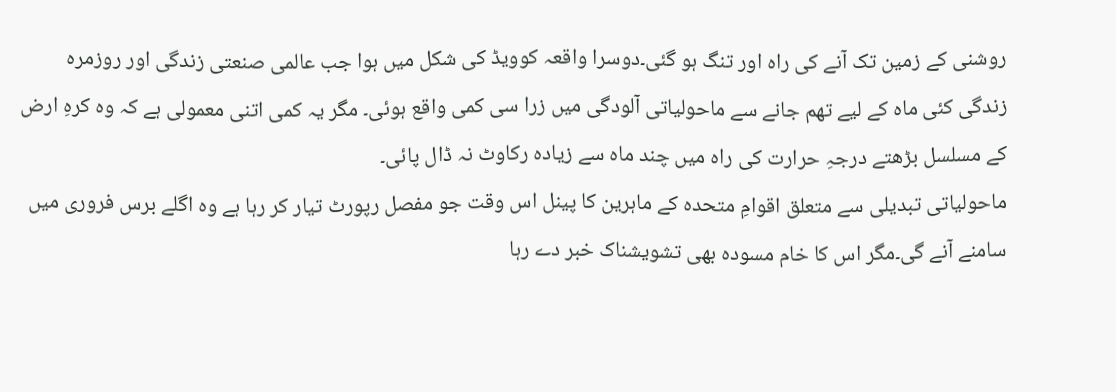روشنی کے زمین تک آنے کی راہ اور تنگ ہو گئی۔دوسرا واقعہ کوویڈ کی شکل میں ہوا جب عالمی صنعتی زندگی اور روزمرہ زندگی کئی ماہ کے لیے تھم جانے سے ماحولیاتی آلودگی میں زرا سی کمی واقع ہوئی۔ مگر یہ کمی اتنی معمولی ہے کہ وہ کرہِ ارض کے مسلسل بڑھتے درجہِ حرارت کی راہ میں چند ماہ سے زیادہ رکاوٹ نہ ڈال پائی۔
ماحولیاتی تبدیلی سے متعلق اقوامِ متحدہ کے ماہرین کا پینل اس وقت جو مفصل رپورٹ تیار کر رہا ہے وہ اگلے برس فروری میں سامنے آنے گی۔مگر اس کا خام مسودہ بھی تشویشناک خبر دے رہا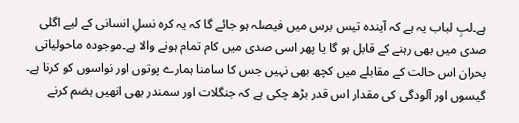ہے۔لبِ لباب یہ ہے کہ آیندہ تیس برس میں فیصلہ ہو جائے گا کہ یہ کرہ نسلِ انسانی کے لیے اگلی صدی میں بھی رہنے کے قابل ہو گا یا پھر اسی صدی میں کام تمام ہونے والا ہے۔موجودہ ماحولیاتی بحران اس حالت کے مقابلے میں کچھ بھی نہیں جس کا سامنا ہمارے پوتوں اور نواسوں کو کرنا ہے۔ گیسوں اور آلودگی کی مقدار اس قدر بڑھ چکی ہے کہ جنگلات اور سمندر بھی انھیں ہضم کرنے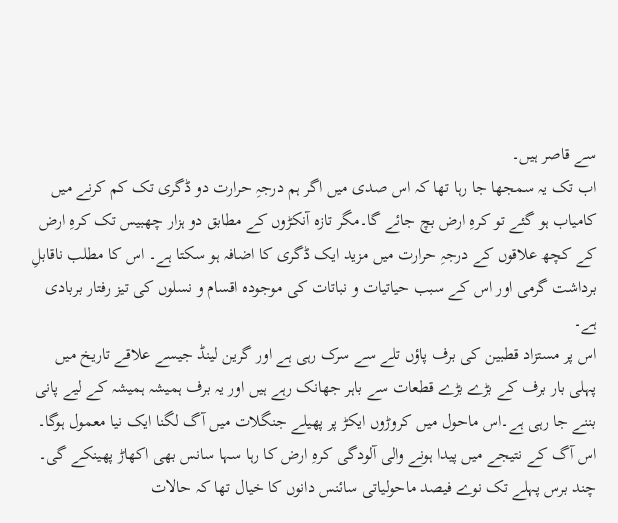سے قاصر ہیں۔
اب تک یہ سمجھا جا رہا تھا کہ اس صدی میں اگر ہم درجہِ حرارت دو ڈگری تک کم کرنے میں کامیاب ہو گئے تو کرہِ ارض بچ جائے گا۔مگر تازہ آنکڑوں کے مطابق دو ہزار چھبیس تک کرہِ ارض کے کچھ علاقوں کے درجہِ حرارت میں مزید ایک ڈگری کا اضافہ ہو سکتا ہے۔ اس کا مطلب ناقابلِ برداشت گرمی اور اس کے سبب حیاتیات و نباتات کی موجودہ اقسام و نسلوں کی تیز رفتار بربادی ہے۔
اس پر مستزاد قطبین کی برف پاؤں تلے سے سرک رہی ہے اور گرین لینڈ جیسے علاقے تاریخ میں پہلی بار برف کے بڑے بڑے قطعات سے باہر جھانک رہے ہیں اور یہ برف ہمیشہ ہمیشہ کے لیے پانی بننے جا رہی ہے۔اس ماحول میں کروڑوں ایکڑ پر پھیلے جنگلات میں آگ لگنا ایک نیا معمول ہوگا۔ اس آگ کے نتیجے میں پیدا ہونے والی آلودگی کرہِ ارض کا رہا سہا سانس بھی اکھاڑ پھینکے گی۔
چند برس پہلے تک نوے فیصد ماحولیاتی سائنس دانوں کا خیال تھا کہ حالات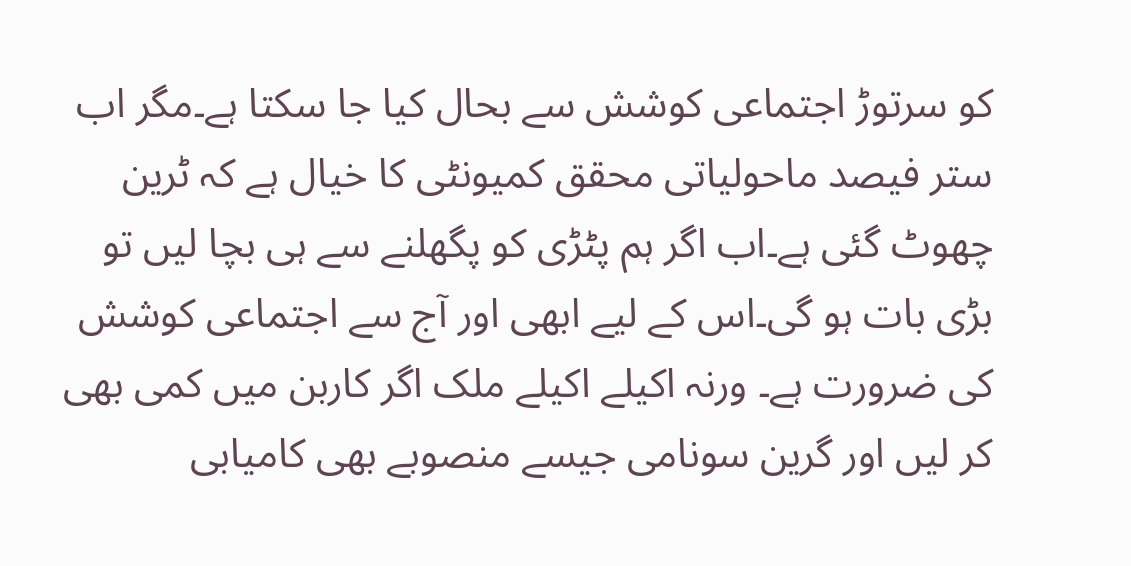کو سرتوڑ اجتماعی کوشش سے بحال کیا جا سکتا ہے۔مگر اب ستر فیصد ماحولیاتی محقق کمیونٹی کا خیال ہے کہ ٹرین چھوٹ گئی ہے۔اب اگر ہم پٹڑی کو پگھلنے سے ہی بچا لیں تو بڑی بات ہو گی۔اس کے لیے ابھی اور آج سے اجتماعی کوشش کی ضرورت ہے۔ ورنہ اکیلے اکیلے ملک اگر کاربن میں کمی بھی کر لیں اور گرین سونامی جیسے منصوبے بھی کامیابی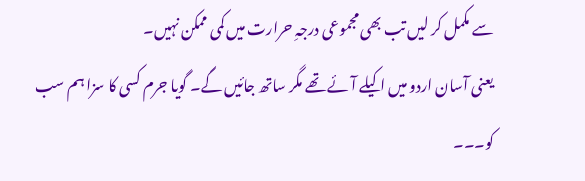سے مکمل کر لیں تب بھی مجموعی درجہِ حرارت میں کمی ممکن نہیں۔
یعنی آسان اردو میں اکیلے آئے تھے مگر ساتھ جائیں گے۔ گویا جرم کسی کا سزا ہم سب کو۔۔۔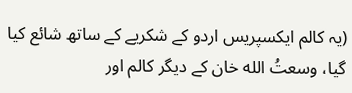(یہ کالم ایکسپریس اردو کے شکریے کے ساتھ شائع کیا گیا، وسعتُ الله خان کے دیگر کالم اور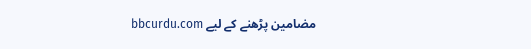مضامین پڑھنے کے لیے bbcurdu.com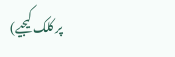پر کلک کیجیے)